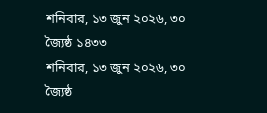শনিবার, ১৩ জুন ২০২৬, ৩০ জ্যৈষ্ঠ ১৪৩৩
শনিবার, ১৩ জুন ২০২৬, ৩০ জ্যৈষ্ঠ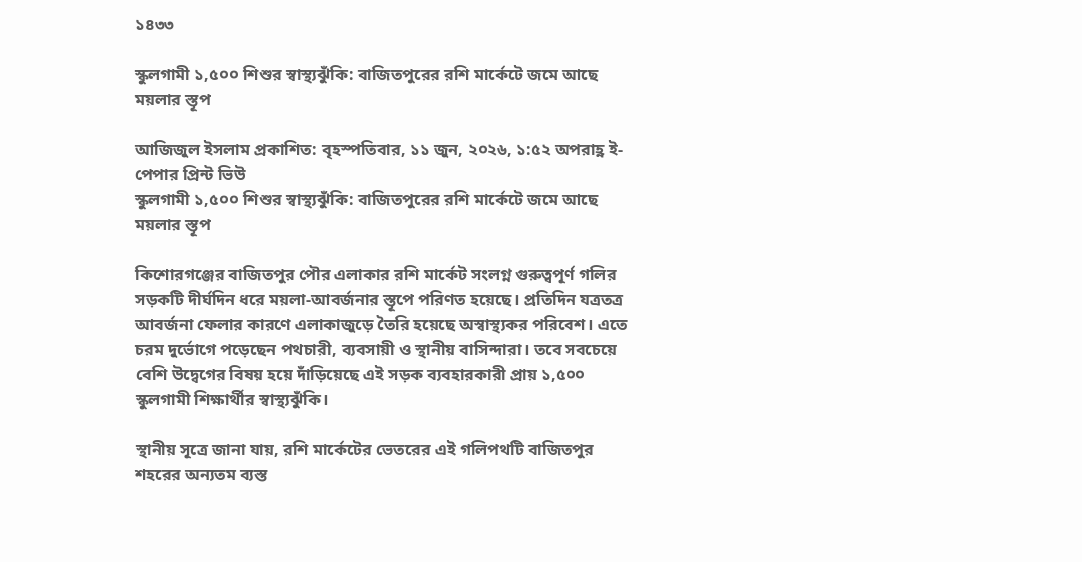১৪৩৩

স্কুলগামী ১,৫০০ শিশুর স্বাস্থ্যঝুঁকি: বাজিতপুরের রশি মার্কেটে জমে আছে ময়লার স্তূপ

আজিজুল ইসলাম প্রকাশিত: বৃহস্পতিবার, ১১ জুন, ২০২৬, ১:৫২ অপরাহ্ণ ই-পেপার প্রিন্ট ভিউ
স্কুলগামী ১,৫০০ শিশুর স্বাস্থ্যঝুঁকি: বাজিতপুরের রশি মার্কেটে জমে আছে ময়লার স্তূপ

কিশোরগঞ্জের বাজিতপুর পৌর এলাকার রশি মার্কেট সংলগ্ন গুরুত্বপূর্ণ গলির সড়কটি দীর্ঘদিন ধরে ময়লা-আবর্জনার স্তূপে পরিণত হয়েছে। প্রতিদিন যত্রতত্র আবর্জনা ফেলার কারণে এলাকাজুড়ে তৈরি হয়েছে অস্বাস্থ্যকর পরিবেশ। এতে চরম দুর্ভোগে পড়েছেন পথচারী, ব্যবসায়ী ও স্থানীয় বাসিন্দারা। তবে সবচেয়ে বেশি উদ্বেগের বিষয় হয়ে দাঁড়িয়েছে এই সড়ক ব্যবহারকারী প্রায় ১,৫০০ স্কুলগামী শিক্ষার্থীর স্বাস্থ্যঝুঁকি।

স্থানীয় সূত্রে জানা যায়, রশি মার্কেটের ভেতরের এই গলিপথটি বাজিতপুর শহরের অন্যতম ব্যস্ত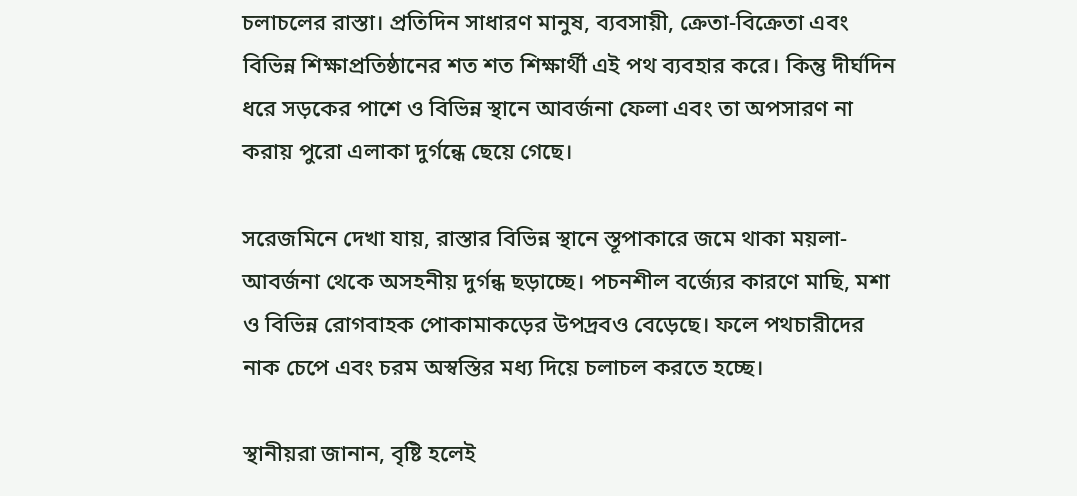চলাচলের রাস্তা। প্রতিদিন সাধারণ মানুষ, ব্যবসায়ী, ক্রেতা-বিক্রেতা এবং বিভিন্ন শিক্ষাপ্রতিষ্ঠানের শত শত শিক্ষার্থী এই পথ ব্যবহার করে। কিন্তু দীর্ঘদিন ধরে সড়কের পাশে ও বিভিন্ন স্থানে আবর্জনা ফেলা এবং তা অপসারণ না করায় পুরো এলাকা দুর্গন্ধে ছেয়ে গেছে।

সরেজমিনে দেখা যায়, রাস্তার বিভিন্ন স্থানে স্তূপাকারে জমে থাকা ময়লা-আবর্জনা থেকে অসহনীয় দুর্গন্ধ ছড়াচ্ছে। পচনশীল বর্জ্যের কারণে মাছি, মশা ও বিভিন্ন রোগবাহক পোকামাকড়ের উপদ্রবও বেড়েছে। ফলে পথচারীদের নাক চেপে এবং চরম অস্বস্তির মধ্য দিয়ে চলাচল করতে হচ্ছে।

স্থানীয়রা জানান, বৃষ্টি হলেই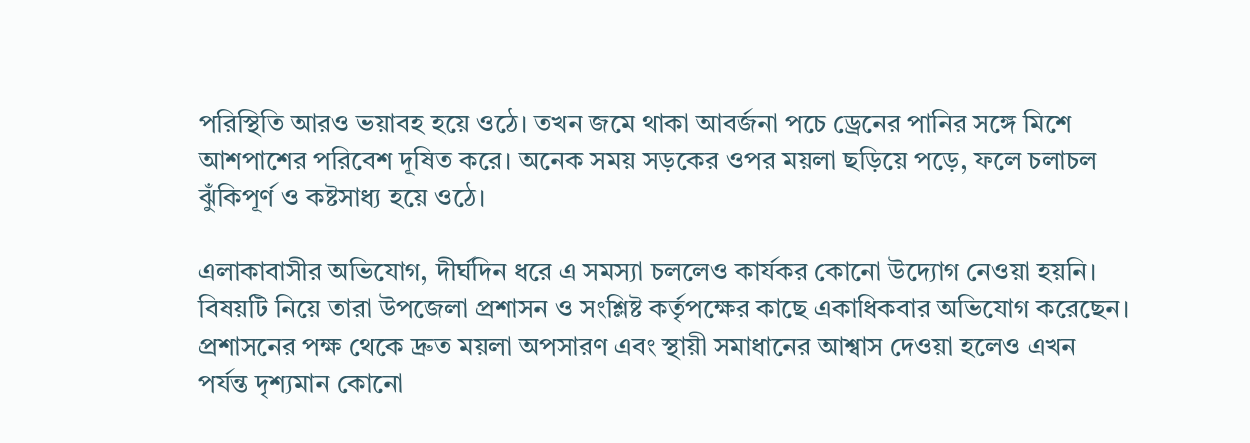পরিস্থিতি আরও ভয়াবহ হয়ে ওঠে। তখন জমে থাকা আবর্জনা পচে ড্রেনের পানির সঙ্গে মিশে আশপাশের পরিবেশ দূষিত করে। অনেক সময় সড়কের ওপর ময়লা ছড়িয়ে পড়ে, ফলে চলাচল ঝুঁকিপূর্ণ ও কষ্টসাধ্য হয়ে ওঠে।

এলাকাবাসীর অভিযোগ, দীর্ঘদিন ধরে এ সমস্যা চললেও কার্যকর কোনো উদ্যোগ নেওয়া হয়নি। বিষয়টি নিয়ে তারা উপজেলা প্রশাসন ও সংশ্লিষ্ট কর্তৃপক্ষের কাছে একাধিকবার অভিযোগ করেছেন। প্রশাসনের পক্ষ থেকে দ্রুত ময়লা অপসারণ এবং স্থায়ী সমাধানের আশ্বাস দেওয়া হলেও এখন পর্যন্ত দৃশ্যমান কোনো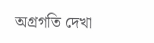অগ্রগতি দেখা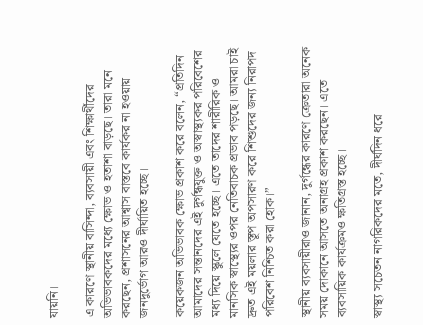যায়নি।

এ কারণে স্থানীয় বাসিন্দা, ব্যবসায়ী এবং শিক্ষার্থীদের অভিভাবকদের মধ্যে ক্ষোভ ও হতাশা বাড়ছে। তারা মনে করছেন, প্রশাসনের আশ্বাস বাস্তবে কার্যকর না হওয়ায় জনদুর্ভোগ আরও দীর্ঘায়িত হচ্ছে।

কয়েকজন অভিভাবক ক্ষোভ প্রকাশ করে বলেন, “প্রতিদিন আমাদের সন্তানদের এই দুর্গন্ধযুক্ত ও অস্বাস্থ্যকর পরিবেশের মধ্য দিয়ে স্কুলে যেতে হচ্ছে। এতে তাদের শারীরিক ও মানসিক স্বাস্থ্যের ওপর নেতিবাচক প্রভাব পড়ছে। আমরা চাই দ্রুত এই ময়লার স্তূপ অপসারণ করে শিশুদের জন্য নিরাপদ পরিবেশ নিশ্চিত করা হোক।”

স্থানীয় ব্যবসায়ীরাও জানান, দুর্গন্ধের কারণে ক্রেতারা অনেক সময় দোকানে আসতে অনাগ্রহ প্রকাশ করছেন। এতে ব্যবসায়িক কার্যক্রমও ক্ষতিগ্রস্ত হচ্ছে।

স্বাস্থ্য সচেতন নাগরিকদের মতে, দীর্ঘদিন ধরে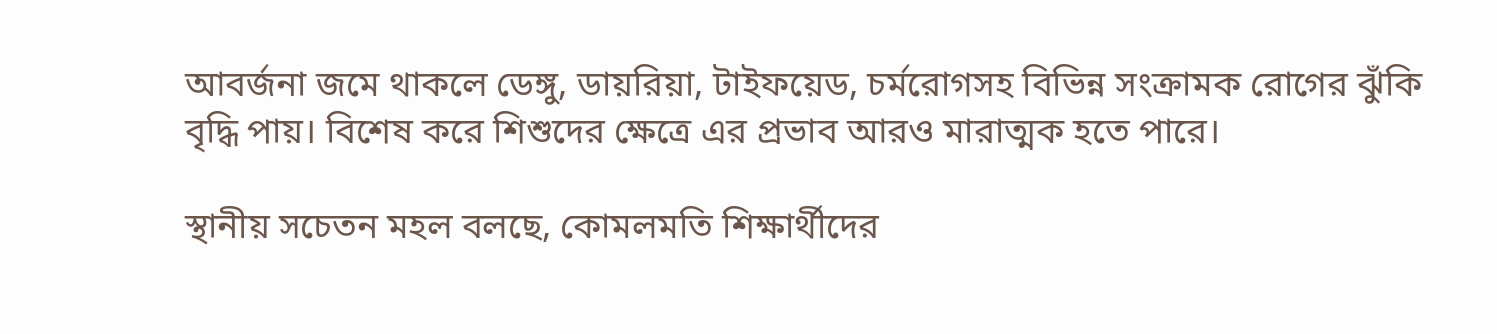আবর্জনা জমে থাকলে ডেঙ্গু, ডায়রিয়া, টাইফয়েড, চর্মরোগসহ বিভিন্ন সংক্রামক রোগের ঝুঁকি বৃদ্ধি পায়। বিশেষ করে শিশুদের ক্ষেত্রে এর প্রভাব আরও মারাত্মক হতে পারে।

স্থানীয় সচেতন মহল বলছে, কোমলমতি শিক্ষার্থীদের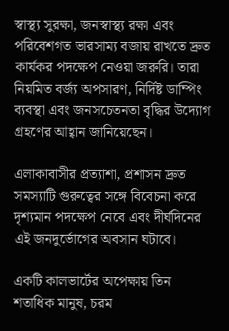স্বাস্থ্য সুরক্ষা, জনস্বাস্থ্য রক্ষা এবং পরিবেশগত ভারসাম্য বজায় রাখতে দ্রুত কার্যকর পদক্ষেপ নেওয়া জরুরি। তারা নিয়মিত বর্জ্য অপসারণ, নির্দিষ্ট ডাম্পিং ব্যবস্থা এবং জনসচেতনতা বৃদ্ধির উদ্যোগ গ্রহণের আহ্বান জানিয়েছেন।

এলাকাবাসীর প্রত্যাশা, প্রশাসন দ্রুত সমস্যাটি গুরুত্বের সঙ্গে বিবেচনা করে দৃশ্যমান পদক্ষেপ নেবে এবং দীর্ঘদিনের এই জনদুর্ভোগের অবসান ঘটাবে।

একটি কালভার্টের অপেক্ষায় তিন শতাধিক মানুষ, চরম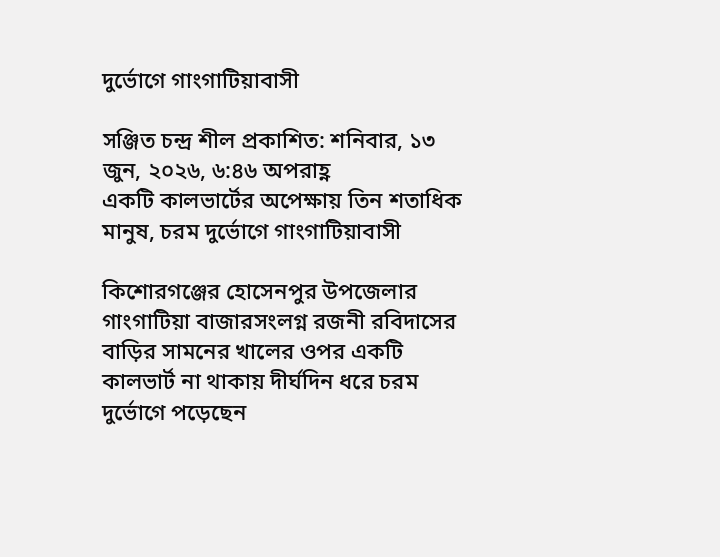দুর্ভোগে গাংগাটিয়াবাসী

সঞ্জিত চন্দ্র শীল প্রকাশিত: শনিবার, ১৩ জুন, ২০২৬, ৬:৪৬ অপরাহ্ণ
একটি কালভার্টের অপেক্ষায় তিন শতাধিক মানুষ, চরম দুর্ভোগে গাংগাটিয়াবাসী

কিশোরগঞ্জের হোসেনপুর উপজেলার গাংগাটিয়া বাজারসংলগ্ন রজনী রবিদাসের বাড়ির সামনের খালের ওপর একটি কালভার্ট না থাকায় দীর্ঘদিন ধরে চরম দুর্ভোগে পড়েছেন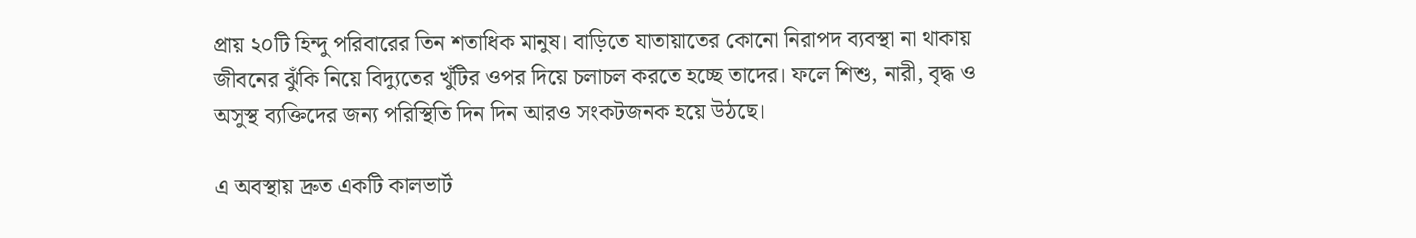প্রায় ২০টি হিন্দু পরিবারের তিন শতাধিক মানুষ। বাড়িতে যাতায়াতের কোনো নিরাপদ ব্যবস্থা না থাকায় জীবনের ঝুঁকি নিয়ে বিদ্যুতের খুঁটির ওপর দিয়ে চলাচল করতে হচ্ছে তাদের। ফলে শিশু, নারী, বৃদ্ধ ও অসুস্থ ব্যক্তিদের জন্য পরিস্থিতি দিন দিন আরও সংকটজনক হয়ে উঠছে।

এ অবস্থায় দ্রুত একটি কালভার্ট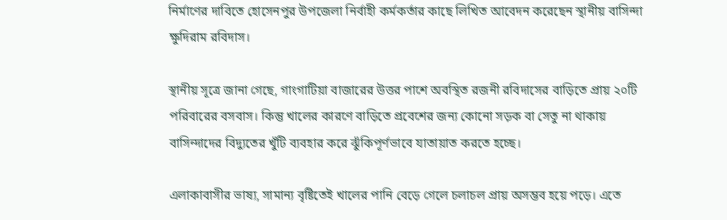নির্মাণের দাবিতে হোসেনপুর উপজেলা নির্বাহী কর্মকর্তার কাছে লিখিত আবেদন করেছেন স্থানীয় বাসিন্দা ক্ষুদিরাম রবিদাস।

স্থানীয় সূত্রে জানা গেছে, গাংগাটিয়া বাজারের উত্তর পাশে অবস্থিত রজনী রবিদাসের বাড়িতে প্রায় ২০টি পরিবারের বসবাস। কিন্তু খালের কারণে বাড়িতে প্রবেশের জন্য কোনো সড়ক বা সেতু না থাকায় বাসিন্দাদের বিদ্যুতের খুঁটি ব্যবহার করে ঝুঁকিপূর্ণভাবে যাতায়াত করতে হচ্ছে।

এলাকাবাসীর ভাষ্য, সামান্য বৃষ্টিতেই খালের পানি বেড়ে গেলে চলাচল প্রায় অসম্ভব হয়ে পড়ে। এতে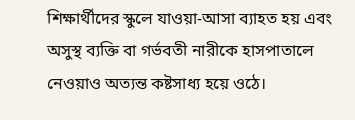শিক্ষার্থীদের স্কুলে যাওয়া-আসা ব্যাহত হয় এবং অসুস্থ ব্যক্তি বা গর্ভবতী নারীকে হাসপাতালে নেওয়াও অত্যন্ত কষ্টসাধ্য হয়ে ওঠে।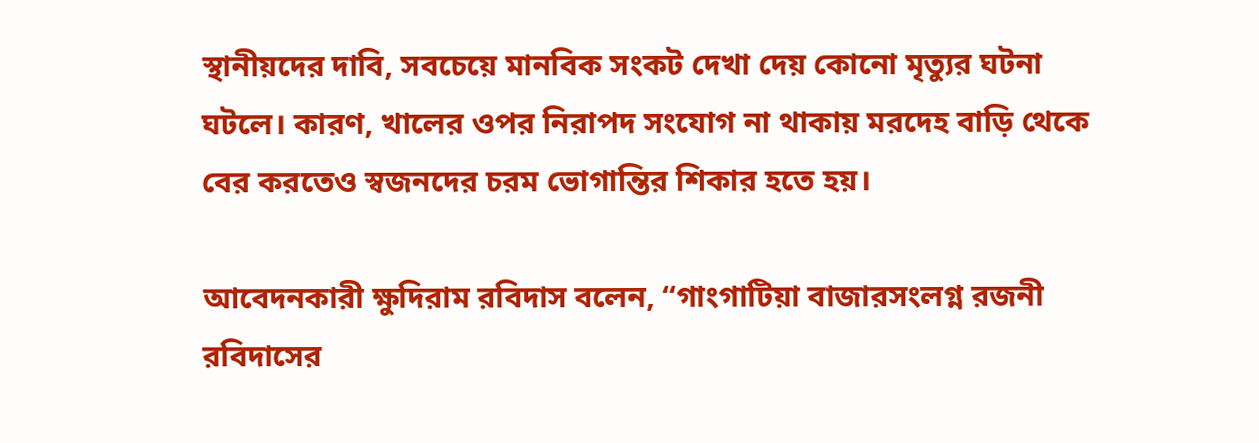স্থানীয়দের দাবি, সবচেয়ে মানবিক সংকট দেখা দেয় কোনো মৃত্যুর ঘটনা ঘটলে। কারণ, খালের ওপর নিরাপদ সংযোগ না থাকায় মরদেহ বাড়ি থেকে বের করতেও স্বজনদের চরম ভোগান্তির শিকার হতে হয়।

আবেদনকারী ক্ষুদিরাম রবিদাস বলেন, “গাংগাটিয়া বাজারসংলগ্ন রজনী রবিদাসের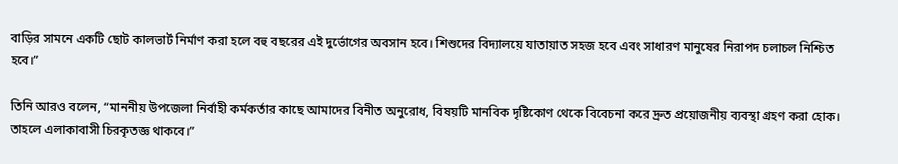বাড়ির সামনে একটি ছোট কালভার্ট নির্মাণ করা হলে বহু বছরের এই দুর্ভোগের অবসান হবে। শিশুদের বিদ্যালয়ে যাতায়াত সহজ হবে এবং সাধারণ মানুষের নিরাপদ চলাচল নিশ্চিত হবে।”

তিনি আরও বলেন, “মাননীয় উপজেলা নির্বাহী কর্মকর্তার কাছে আমাদের বিনীত অনুরোধ, বিষয়টি মানবিক দৃষ্টিকোণ থেকে বিবেচনা করে দ্রুত প্রয়োজনীয় ব্যবস্থা গ্রহণ করা হোক। তাহলে এলাকাবাসী চিরকৃতজ্ঞ থাকবে।”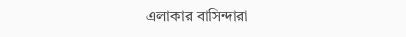এলাকার বাসিন্দারা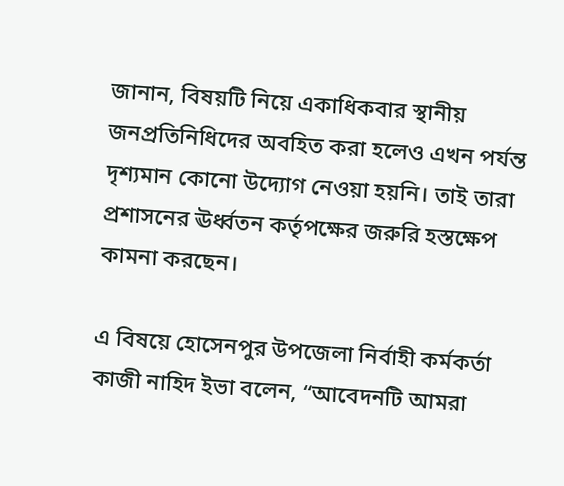জানান, বিষয়টি নিয়ে একাধিকবার স্থানীয় জনপ্রতিনিধিদের অবহিত করা হলেও এখন পর্যন্ত দৃশ্যমান কোনো উদ্যোগ নেওয়া হয়নি। তাই তারা প্রশাসনের ঊর্ধ্বতন কর্তৃপক্ষের জরুরি হস্তক্ষেপ কামনা করছেন।

এ বিষয়ে হোসেনপুর উপজেলা নির্বাহী কর্মকর্তা কাজী নাহিদ ইভা বলেন, “আবেদনটি আমরা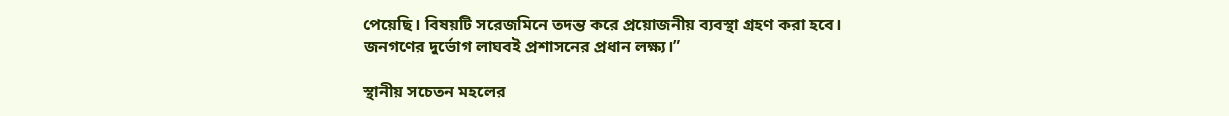পেয়েছি। বিষয়টি সরেজমিনে তদন্ত করে প্রয়োজনীয় ব্যবস্থা গ্রহণ করা হবে। জনগণের দুর্ভোগ লাঘবই প্রশাসনের প্রধান লক্ষ্য।”

স্থানীয় সচেতন মহলের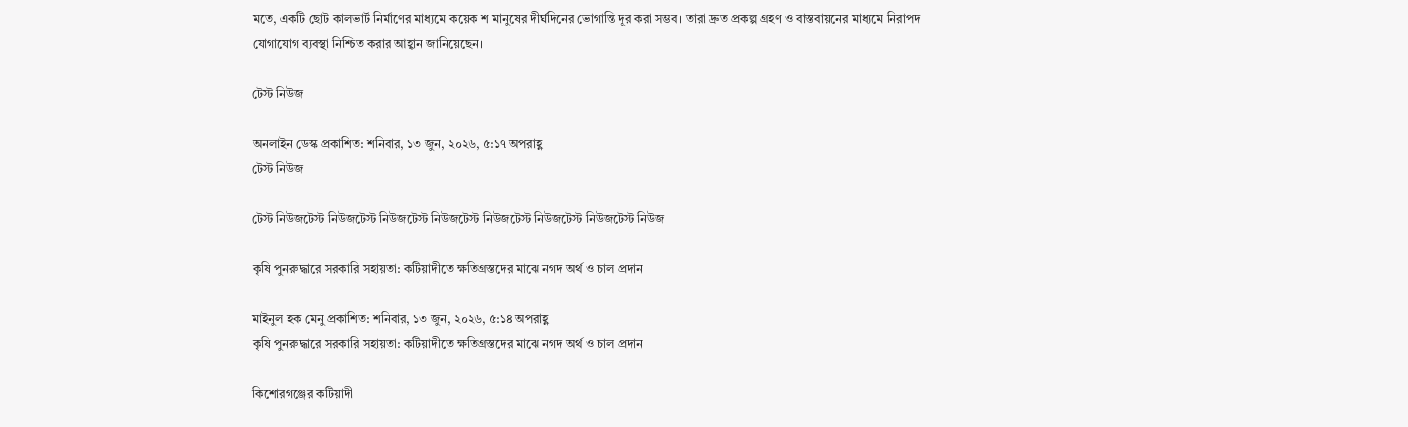মতে, একটি ছোট কালভার্ট নির্মাণের মাধ্যমে কয়েক শ মানুষের দীর্ঘদিনের ভোগান্তি দূর করা সম্ভব। তারা দ্রুত প্রকল্প গ্রহণ ও বাস্তবায়নের মাধ্যমে নিরাপদ যোগাযোগ ব্যবস্থা নিশ্চিত করার আহ্বান জানিয়েছেন।

টেস্ট নিউজ

অনলাইন ডেস্ক প্রকাশিত: শনিবার, ১৩ জুন, ২০২৬, ৫:১৭ অপরাহ্ণ
টেস্ট নিউজ

টেস্ট নিউজটেস্ট নিউজটেস্ট নিউজটেস্ট নিউজটেস্ট নিউজটেস্ট নিউজটেস্ট নিউজটেস্ট নিউজ

কৃষি পুনরুদ্ধারে সরকারি সহায়তা: কটিয়াদীতে ক্ষতিগ্রস্তদের মাঝে নগদ অর্থ ও চাল প্রদান

মাইনুল হক মেনু প্রকাশিত: শনিবার, ১৩ জুন, ২০২৬, ৫:১৪ অপরাহ্ণ
কৃষি পুনরুদ্ধারে সরকারি সহায়তা: কটিয়াদীতে ক্ষতিগ্রস্তদের মাঝে নগদ অর্থ ও চাল প্রদান

কিশোরগঞ্জের কটিয়াদী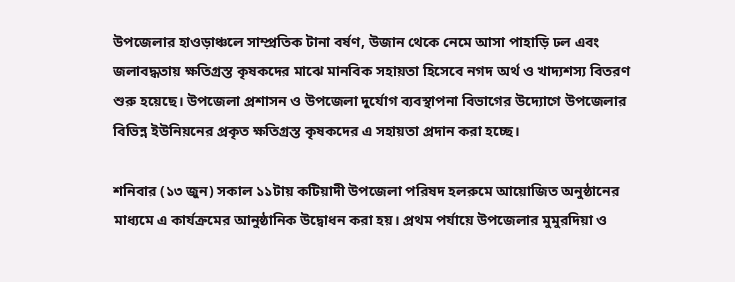উপজেলার হাওড়াঞ্চলে সাম্প্রতিক টানা বর্ষণ, উজান থেকে নেমে আসা পাহাড়ি ঢল এবং জলাবদ্ধতায় ক্ষতিগ্রস্ত কৃষকদের মাঝে মানবিক সহায়তা হিসেবে নগদ অর্থ ও খাদ্যশস্য বিতরণ শুরু হয়েছে। উপজেলা প্রশাসন ও উপজেলা দুর্যোগ ব্যবস্থাপনা বিভাগের উদ্যোগে উপজেলার বিভিন্ন ইউনিয়নের প্রকৃত ক্ষতিগ্রস্ত কৃষকদের এ সহায়তা প্রদান করা হচ্ছে।

শনিবার (১৩ জুন) সকাল ১১টায় কটিয়াদী উপজেলা পরিষদ হলরুমে আয়োজিত অনুষ্ঠানের মাধ্যমে এ কার্যক্রমের আনুষ্ঠানিক উদ্বোধন করা হয়। প্রথম পর্যায়ে উপজেলার মুমুরদিয়া ও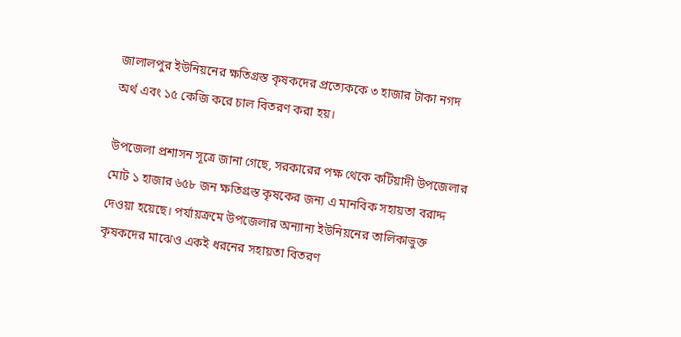জালালপুর ইউনিয়নের ক্ষতিগ্রস্ত কৃষকদের প্রত্যেককে ৩ হাজার টাকা নগদ অর্থ এবং ১৫ কেজি করে চাল বিতরণ করা হয়।

উপজেলা প্রশাসন সূত্রে জানা গেছে, সরকারের পক্ষ থেকে কটিয়াদী উপজেলার মোট ১ হাজার ৬৫৮ জন ক্ষতিগ্রস্ত কৃষকের জন্য এ মানবিক সহায়তা বরাদ্দ দেওয়া হয়েছে। পর্যায়ক্রমে উপজেলার অন্যান্য ইউনিয়নের তালিকাভুক্ত কৃষকদের মাঝেও একই ধরনের সহায়তা বিতরণ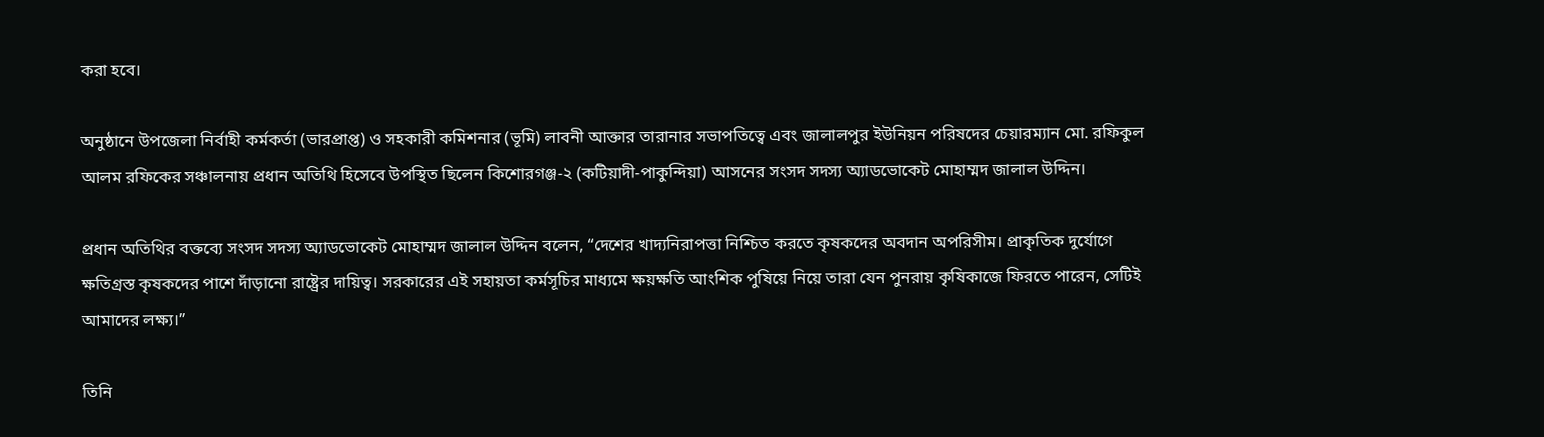করা হবে।

অনুষ্ঠানে উপজেলা নির্বাহী কর্মকর্তা (ভারপ্রাপ্ত) ও সহকারী কমিশনার (ভূমি) লাবনী আক্তার তারানার সভাপতিত্বে এবং জালালপুর ইউনিয়ন পরিষদের চেয়ারম্যান মো. রফিকুল আলম রফিকের সঞ্চালনায় প্রধান অতিথি হিসেবে উপস্থিত ছিলেন কিশোরগঞ্জ-২ (কটিয়াদী-পাকুন্দিয়া) আসনের সংসদ সদস্য অ্যাডভোকেট মোহাম্মদ জালাল উদ্দিন।

প্রধান অতিথির বক্তব্যে সংসদ সদস্য অ্যাডভোকেট মোহাম্মদ জালাল উদ্দিন বলেন, “দেশের খাদ্যনিরাপত্তা নিশ্চিত করতে কৃষকদের অবদান অপরিসীম। প্রাকৃতিক দুর্যোগে ক্ষতিগ্রস্ত কৃষকদের পাশে দাঁড়ানো রাষ্ট্রের দায়িত্ব। সরকারের এই সহায়তা কর্মসূচির মাধ্যমে ক্ষয়ক্ষতি আংশিক পুষিয়ে নিয়ে তারা যেন পুনরায় কৃষিকাজে ফিরতে পারেন, সেটিই আমাদের লক্ষ্য।”

তিনি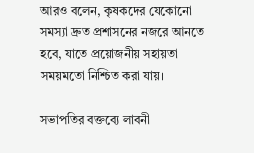আরও বলেন, কৃষকদের যেকোনো সমস্যা দ্রুত প্রশাসনের নজরে আনতে হবে, যাতে প্রয়োজনীয় সহায়তা সময়মতো নিশ্চিত করা যায়।

সভাপতির বক্তব্যে লাবনী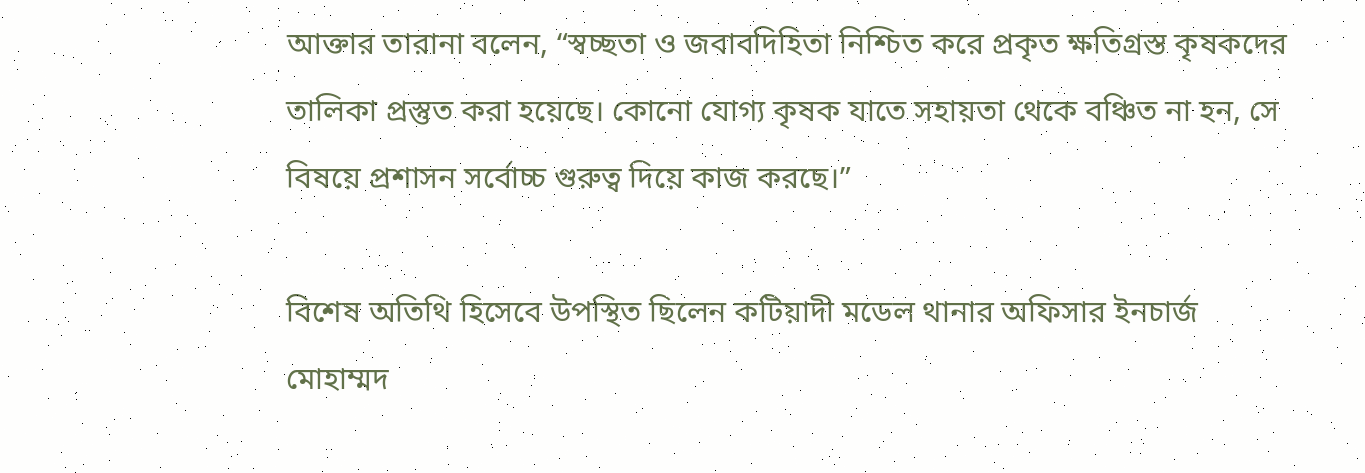আক্তার তারানা বলেন, “স্বচ্ছতা ও জবাবদিহিতা নিশ্চিত করে প্রকৃত ক্ষতিগ্রস্ত কৃষকদের তালিকা প্রস্তুত করা হয়েছে। কোনো যোগ্য কৃষক যাতে সহায়তা থেকে বঞ্চিত না হন, সে বিষয়ে প্রশাসন সর্বোচ্চ গুরুত্ব দিয়ে কাজ করছে।”

বিশেষ অতিথি হিসেবে উপস্থিত ছিলেন কটিয়াদী মডেল থানার অফিসার ইনচার্জ মোহাম্মদ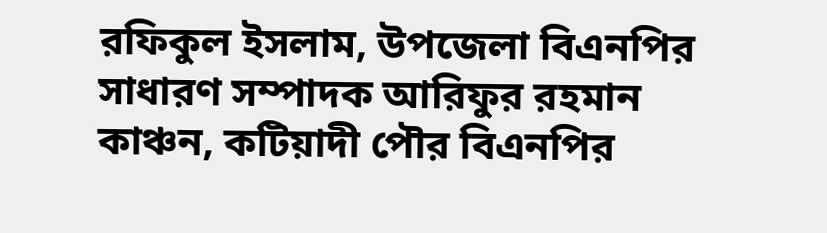রফিকুল ইসলাম, উপজেলা বিএনপির সাধারণ সম্পাদক আরিফুর রহমান কাঞ্চন, কটিয়াদী পৌর বিএনপির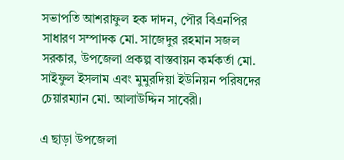সভাপতি আশরাফুল হক দাদন, পৌর বিএনপির সাধারণ সম্পাদক মো. সাজেদুর রহমান সজল সরকার, উপজেলা প্রকল্প বাস্তবায়ন কর্মকর্তা মো. সাইফুল ইসলাম এবং মুমুরদিয়া ইউনিয়ন পরিষদের চেয়ারম্যান মো. আলাউদ্দিন সাবেরী।

এ ছাড়া উপজেলা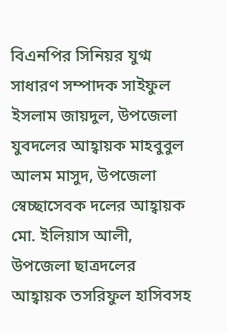বিএনপির সিনিয়র যুগ্ম সাধারণ সম্পাদক সাইফুল ইসলাম জায়দুল, উপজেলা যুবদলের আহ্বায়ক মাহবুবুল আলম মাসুদ, উপজেলা স্বেচ্ছাসেবক দলের আহ্বায়ক মো. ইলিয়াস আলী, উপজেলা ছাত্রদলের আহ্বায়ক তসরিফুল হাসিবসহ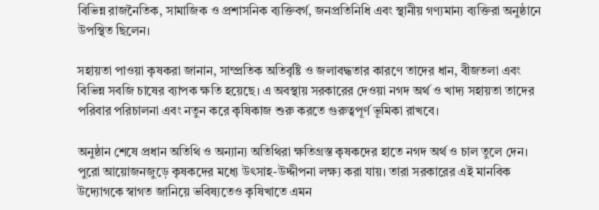বিভিন্ন রাজনৈতিক, সামাজিক ও প্রশাসনিক ব্যক্তিবর্গ, জনপ্রতিনিধি এবং স্থানীয় গণ্যমান্য ব্যক্তিরা অনুষ্ঠানে উপস্থিত ছিলেন।

সহায়তা পাওয়া কৃষকরা জানান, সাম্প্রতিক অতিবৃষ্টি ও জলাবদ্ধতার কারণে তাদের ধান, বীজতলা এবং বিভিন্ন সবজি চাষের ব্যাপক ক্ষতি হয়েছে। এ অবস্থায় সরকারের দেওয়া নগদ অর্থ ও খাদ্য সহায়তা তাদের পরিবার পরিচালনা এবং নতুন করে কৃষিকাজ শুরু করতে গুরুত্বপূর্ণ ভূমিকা রাখবে।

অনুষ্ঠান শেষে প্রধান অতিথি ও অন্যান্য অতিথিরা ক্ষতিগ্রস্ত কৃষকদের হাতে নগদ অর্থ ও চাল তুলে দেন। পুরো আয়োজনজুড়ে কৃষকদের মধ্যে উৎসাহ-উদ্দীপনা লক্ষ্য করা যায়। তারা সরকারের এই মানবিক উদ্যোগকে স্বাগত জানিয়ে ভবিষ্যতেও কৃষিখাতে এমন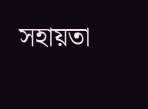সহায়তা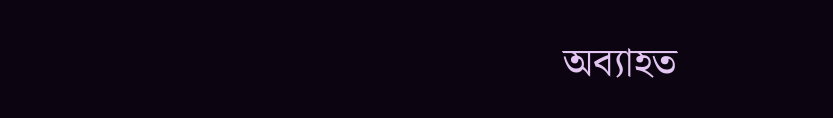অব্যাহত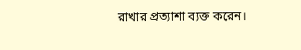রাখার প্রত্যাশা ব্যক্ত করেন।